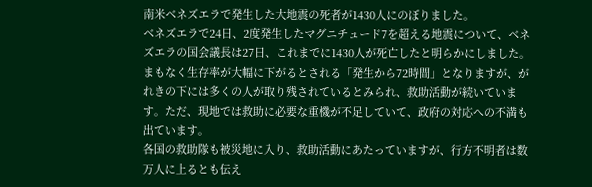南米ベネズエラで発生した大地震の死者が1430人にのぼりました。
ベネズエラで24日、2度発生したマグニチュード7を超える地震について、ベネズエラの国会議長は27日、これまでに1430人が死亡したと明らかにしました。
まもなく生存率が大幅に下がるとされる「発生から72時間」となりますが、がれきの下には多くの人が取り残されているとみられ、救助活動が続いています。ただ、現地では救助に必要な重機が不足していて、政府の対応への不満も出ています。
各国の救助隊も被災地に入り、救助活動にあたっていますが、行方不明者は数万人に上るとも伝え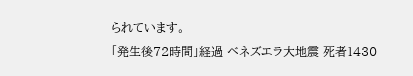られています。
「発生後72時間」経過 ベネズエラ大地震 死者1430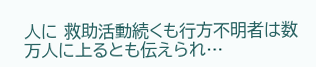人に 救助活動続くも行方不明者は数万人に上るとも伝えられ…